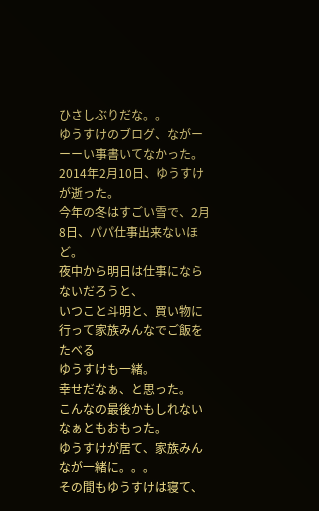ひさしぶりだな。。
ゆうすけのブログ、ながーーーい事書いてなかった。
2014年2月10日、ゆうすけが逝った。
今年の冬はすごい雪で、2月8日、パパ仕事出来ないほど。
夜中から明日は仕事にならないだろうと、
いつこと斗明と、買い物に行って家族みんなでご飯をたべる
ゆうすけも一緒。
幸せだなぁ、と思った。
こんなの最後かもしれないなぁともおもった。
ゆうすけが居て、家族みんなが一緒に。。。
その間もゆうすけは寝て、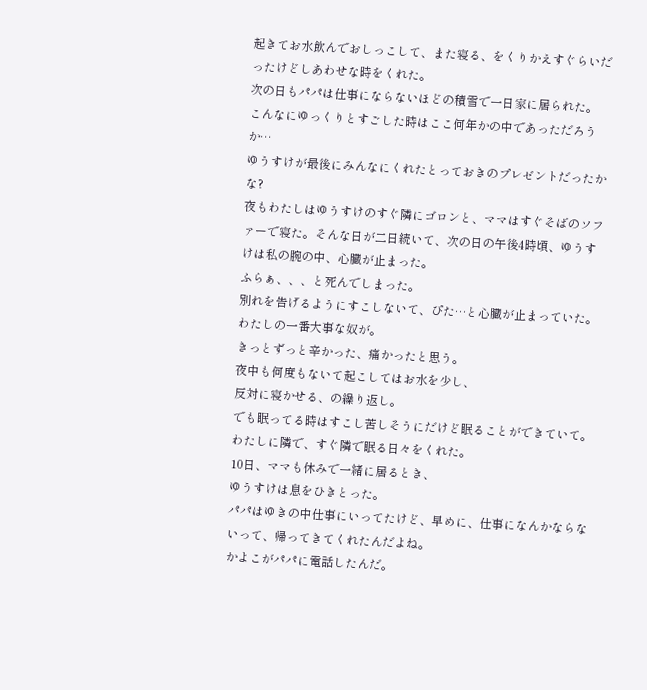起きてお水飲んでおしっこして、また寝る、をくりかえすぐらいだったけどしあわせな時をくれた。
次の日もパパは仕事にならないほどの積雪で一日家に居られた。
こんなにゆっくりとすごした時はここ何年かの中であっただろうか…
ゆうすけが最後にみんなにくれたとっておきのプレゼントだったかな?
夜もわたしはゆうすけのすぐ隣にゴロンと、ママはすぐそばのソファーで寝た。そんな日が二日続いて、次の日の午後4時頃、ゆうすけは私の腕の中、心臓が止まった。
ふらぁ、、、と死んでしまった。
別れを告げるようにすこしないて、ぴた…と心臓が止まっていた。
わたしの一番大事な奴が。
きっとずっと辛かった、痛かったと思う。
夜中も何度もないて起こしてはお水を少し、
反対に寝かせる、の繰り返し。
でも眠ってる時はすこし苦しそうにだけど眠ることができていて。
わたしに隣で、すぐ隣で眠る日々をくれた。
10日、ママも休みで一緒に居るとき、
ゆうすけは息をひきとった。
パパはゆきの中仕事にいってたけど、早めに、仕事になんかならないって、帰ってきてくれたんだよね。
かよこがパパに電話したんだ。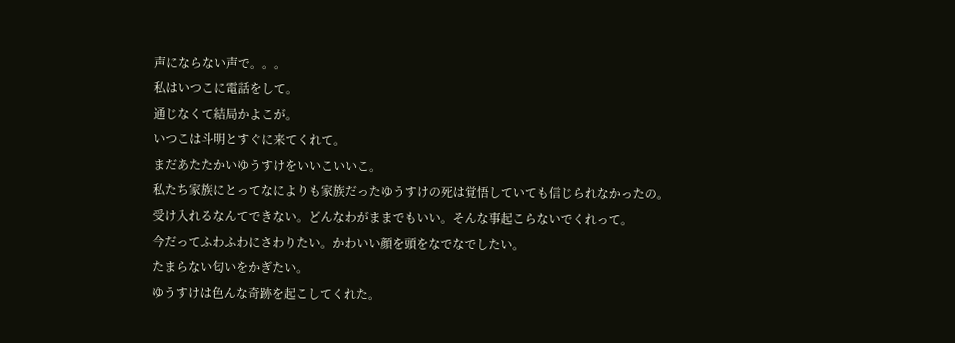声にならない声で。。。
私はいつこに電話をして。
通じなくて結局かよこが。
いつこは斗明とすぐに来てくれて。
まだあたたかいゆうすけをいいこいいこ。
私たち家族にとってなによりも家族だったゆうすけの死は覚悟していても信じられなかったの。
受け入れるなんてできない。どんなわがままでもいい。そんな事起こらないでくれって。
今だってふわふわにさわりたい。かわいい顔を頭をなでなでしたい。
たまらない匂いをかぎたい。
ゆうすけは色んな奇跡を起こしてくれた。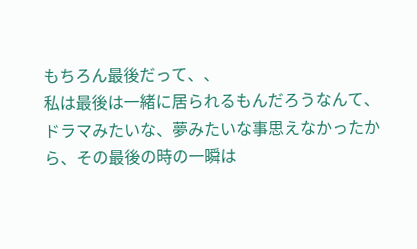もちろん最後だって、、
私は最後は一緒に居られるもんだろうなんて、ドラマみたいな、夢みたいな事思えなかったから、その最後の時の一瞬は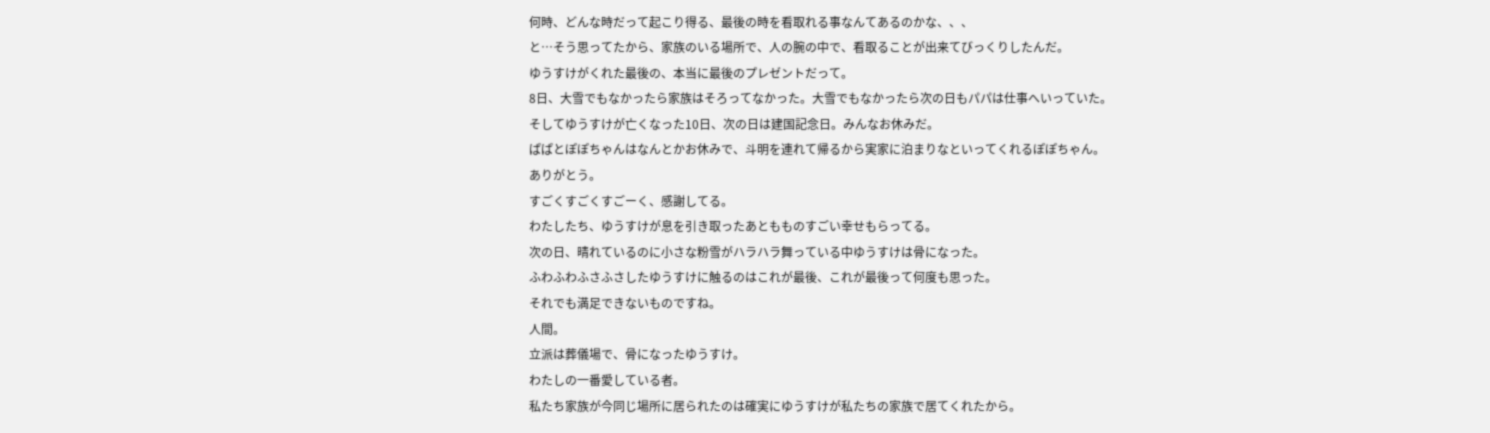何時、どんな時だって起こり得る、最後の時を看取れる事なんてあるのかな、、、
と…そう思ってたから、家族のいる場所で、人の腕の中で、看取ることが出来てびっくりしたんだ。
ゆうすけがくれた最後の、本当に最後のプレゼントだって。
8日、大雪でもなかったら家族はそろってなかった。大雪でもなかったら次の日もパパは仕事へいっていた。
そしてゆうすけが亡くなった10日、次の日は建国記念日。みんなお休みだ。
ぱぱとぽぽちゃんはなんとかお休みで、斗明を連れて帰るから実家に泊まりなといってくれるぽぽちゃん。
ありがとう。
すごくすごくすごーく、感謝してる。
わたしたち、ゆうすけが息を引き取ったあともものすごい幸せもらってる。
次の日、晴れているのに小さな粉雪がハラハラ舞っている中ゆうすけは骨になった。
ふわふわふさふさしたゆうすけに触るのはこれが最後、これが最後って何度も思った。
それでも満足できないものですね。
人間。
立派は葬儀場で、骨になったゆうすけ。
わたしの一番愛している者。
私たち家族が今同じ場所に居られたのは確実にゆうすけが私たちの家族で居てくれたから。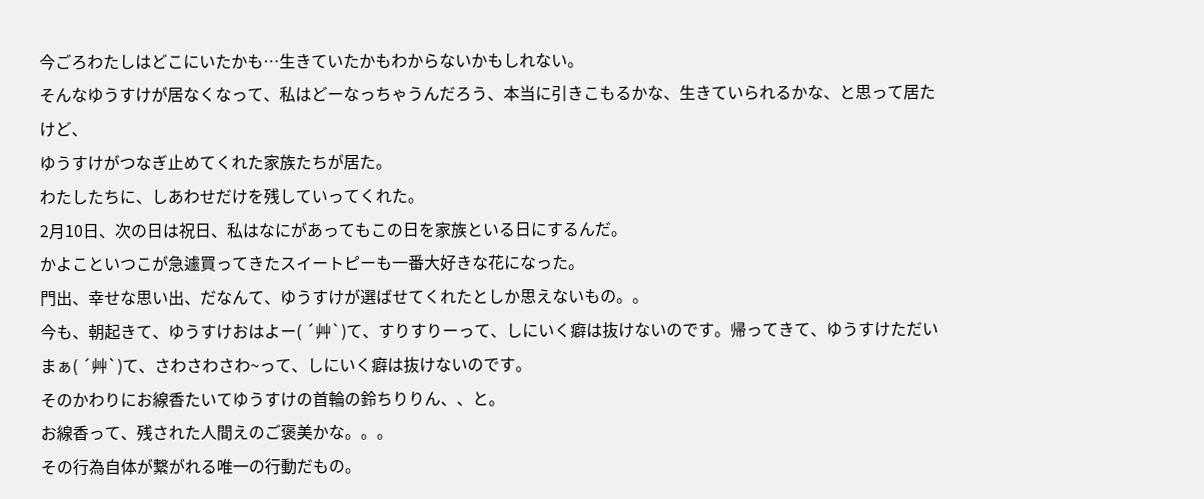今ごろわたしはどこにいたかも…生きていたかもわからないかもしれない。
そんなゆうすけが居なくなって、私はどーなっちゃうんだろう、本当に引きこもるかな、生きていられるかな、と思って居たけど、
ゆうすけがつなぎ止めてくれた家族たちが居た。
わたしたちに、しあわせだけを残していってくれた。
2月10日、次の日は祝日、私はなにがあってもこの日を家族といる日にするんだ。
かよこといつこが急遽買ってきたスイートピーも一番大好きな花になった。
門出、幸せな思い出、だなんて、ゆうすけが選ばせてくれたとしか思えないもの。。
今も、朝起きて、ゆうすけおはよー( ´艸`)て、すりすりーって、しにいく癖は抜けないのです。帰ってきて、ゆうすけただいまぁ( ´艸`)て、さわさわさわ~って、しにいく癖は抜けないのです。
そのかわりにお線香たいてゆうすけの首輪の鈴ちりりん、、と。
お線香って、残された人間えのご褒美かな。。。
その行為自体が繋がれる唯一の行動だもの。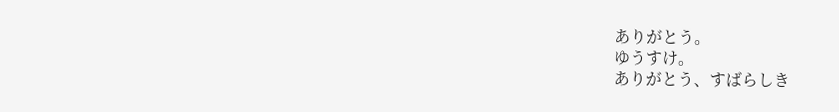ありがとう。
ゆうすけ。
ありがとう、すばらしき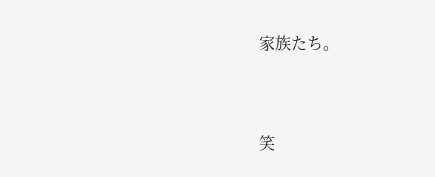家族たち。


笑